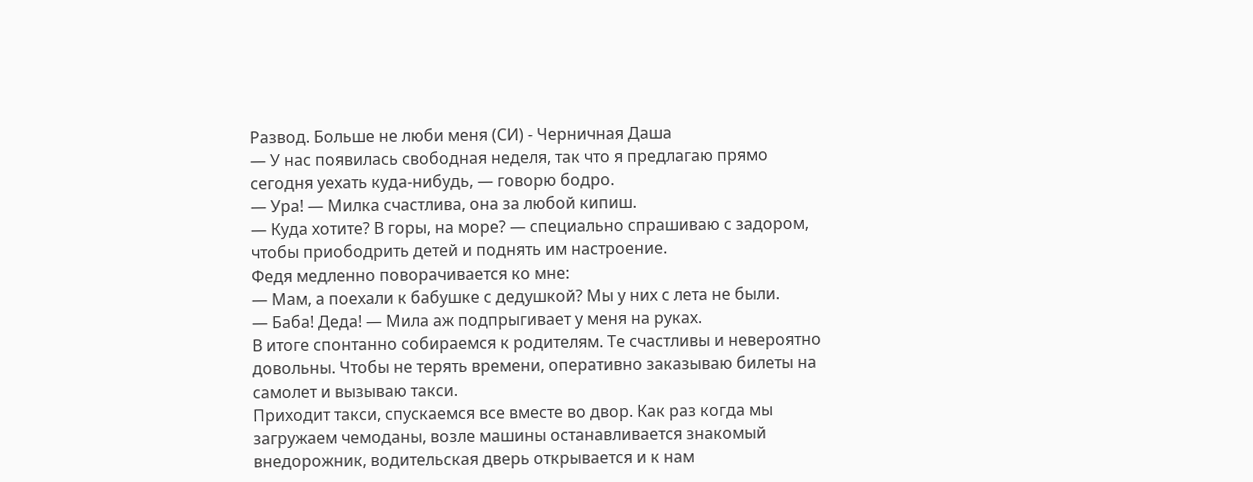Развод. Больше не люби меня (СИ) - Черничная Даша
— У нас появилась свободная неделя, так что я предлагаю прямо сегодня уехать куда-нибудь, — говорю бодро.
— Ура! — Милка счастлива, она за любой кипиш.
— Куда хотите? В горы, на море? — специально спрашиваю с задором, чтобы приободрить детей и поднять им настроение.
Федя медленно поворачивается ко мне:
— Мам, а поехали к бабушке с дедушкой? Мы у них с лета не были.
— Баба! Деда! — Мила аж подпрыгивает у меня на руках.
В итоге спонтанно собираемся к родителям. Те счастливы и невероятно довольны. Чтобы не терять времени, оперативно заказываю билеты на самолет и вызываю такси.
Приходит такси, спускаемся все вместе во двор. Как раз когда мы загружаем чемоданы, возле машины останавливается знакомый внедорожник, водительская дверь открывается и к нам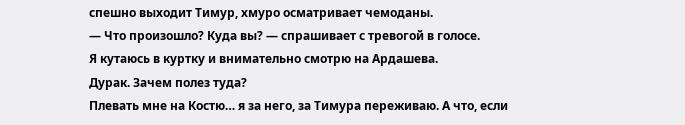спешно выходит Тимур, хмуро осматривает чемоданы.
— Что произошло? Куда вы? — спрашивает с тревогой в голосе.
Я кутаюсь в куртку и внимательно смотрю на Ардашева.
Дурак. Зачем полез туда?
Плевать мне на Костю… я за него, за Тимура переживаю. А что, если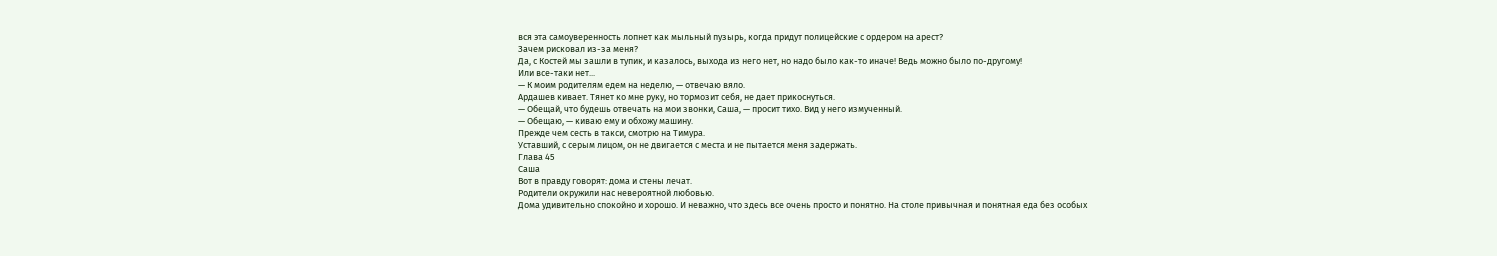вся эта самоуверенность лопнет как мыльный пузырь, когда придут полицейские с ордером на арест?
Зачем рисковал из-за меня?
Да, с Костей мы зашли в тупик, и казалось, выхода из него нет, но надо было как-то иначе! Ведь можно было по-другому!
Или все-таки нет...
— К моим родителям едем на неделю, — отвечаю вяло.
Ардашев кивает. Тянет ко мне руку, но тормозит себя, не дает прикоснуться.
— Обещай, что будешь отвечать на мои звонки, Саша, — просит тихо. Вид у него измученный.
— Обещаю, — киваю ему и обхожу машину.
Прежде чем сесть в такси, смотрю на Тимура.
Уставший, с серым лицом, он не двигается с места и не пытается меня задержать.
Глава 45
Саша
Вот в правду говорят: дома и стены лечат.
Родители окружили нас невероятной любовью.
Дома удивительно спокойно и хорошо. И неважно, что здесь все очень просто и понятно. На столе привычная и понятная еда без особых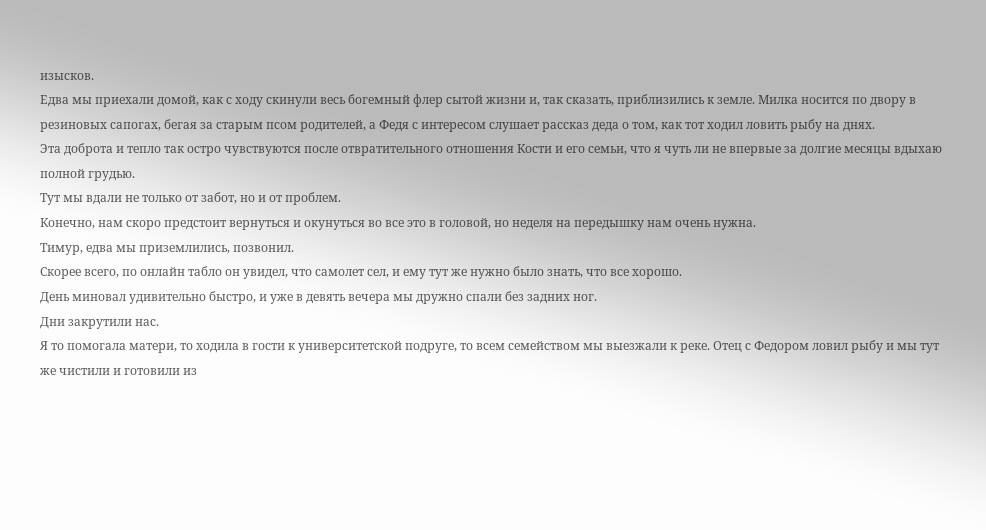изысков.
Едва мы приехали домой, как с ходу скинули весь богемный флер сытой жизни и, так сказать, приблизились к земле. Милка носится по двору в резиновых сапогах, бегая за старым псом родителей, а Федя с интересом слушает рассказ деда о том, как тот ходил ловить рыбу на днях.
Эта доброта и тепло так остро чувствуются после отвратительного отношения Кости и его семьи, что я чуть ли не впервые за долгие месяцы вдыхаю полной грудью.
Тут мы вдали не только от забот, но и от проблем.
Конечно, нам скоро предстоит вернуться и окунуться во все это в головой, но неделя на передышку нам очень нужна.
Тимур, едва мы приземлились, позвонил.
Скорее всего, по онлайн табло он увидел, что самолет сел, и ему тут же нужно было знать, что все хорошо.
День миновал удивительно быстро, и уже в девять вечера мы дружно спали без задних ног.
Дни закрутили нас.
Я то помогала матери, то ходила в гости к университетской подруге, то всем семейством мы выезжали к реке. Отец с Федором ловил рыбу и мы тут же чистили и готовили из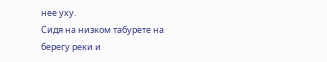нее уху.
Сидя на низком табурете на берегу реки и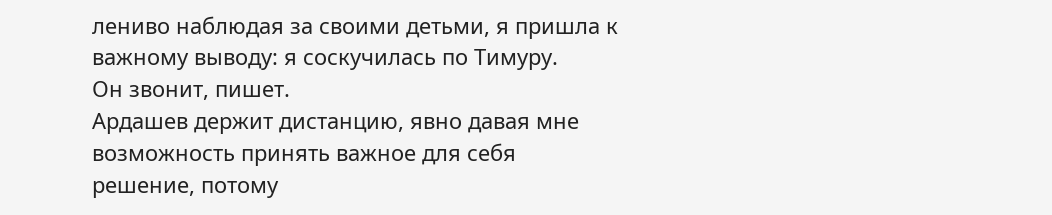лениво наблюдая за своими детьми, я пришла к важному выводу: я соскучилась по Тимуру.
Он звонит, пишет.
Ардашев держит дистанцию, явно давая мне возможность принять важное для себя решение, потому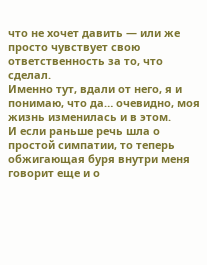что не хочет давить — или же просто чувствует свою ответственность за то, что сделал.
Именно тут, вдали от него, я и понимаю, что да… очевидно, моя жизнь изменилась и в этом.
И если раньше речь шла о простой симпатии, то теперь обжигающая буря внутри меня говорит еще и о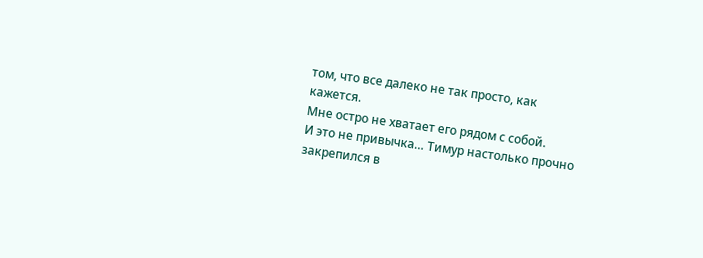том, что все далеко не так просто, как кажется.
Мне остро не хватает его рядом с собой.
И это не привычка… Тимур настолько прочно закрепился в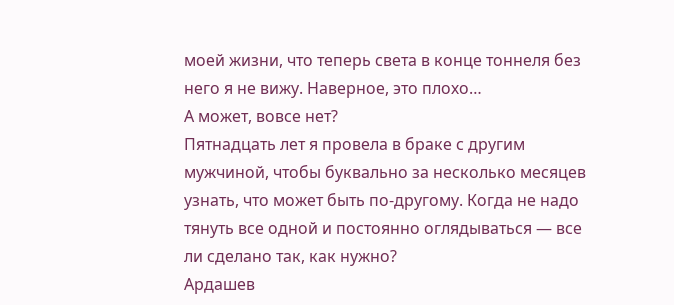моей жизни, что теперь света в конце тоннеля без него я не вижу. Наверное, это плохо…
А может, вовсе нет?
Пятнадцать лет я провела в браке с другим мужчиной, чтобы буквально за несколько месяцев узнать, что может быть по-другому. Когда не надо тянуть все одной и постоянно оглядываться — все ли сделано так, как нужно?
Ардашев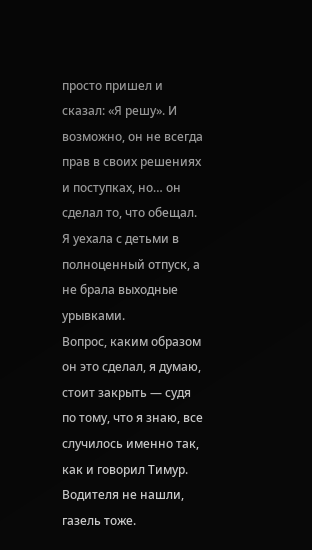просто пришел и сказал: «Я решу». И возможно, он не всегда прав в своих решениях и поступках, но… он сделал то, что обещал. Я уехала с детьми в полноценный отпуск, а не брала выходные урывками.
Вопрос, каким образом он это сделал, я думаю, стоит закрыть — судя по тому, что я знаю, все случилось именно так, как и говорил Тимур. Водителя не нашли, газель тоже.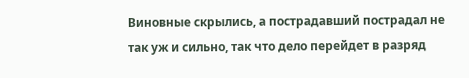Виновные скрылись, а пострадавший пострадал не так уж и сильно, так что дело перейдет в разряд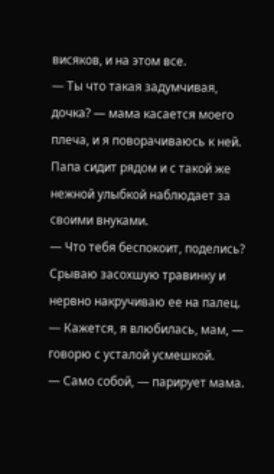висяков, и на этом все.
— Ты что такая задумчивая, дочка? — мама касается моего плеча, и я поворачиваюсь к ней.
Папа сидит рядом и с такой же нежной улыбкой наблюдает за своими внуками.
— Что тебя беспокоит, поделись?
Срываю засохшую травинку и нервно накручиваю ее на палец.
— Кажется, я влюбилась, мам, — говорю с усталой усмешкой.
— Само собой, — парирует мама.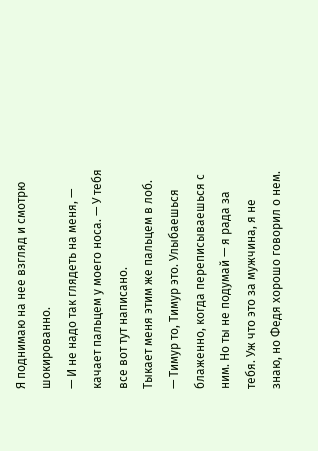Я поднимаю на нее взгляд и смотрю шокированно.
— И не надо так глядеть на меня, — качает пальцем у моего носа. — У тебя все вот тут написано.
Тыкает меня этим же пальцем в лоб.
— Тимур то, Тимур это. Улыбаешься блаженно, когда переписываешься с ним. Но ты не подумай — я рада за тебя. Уж что это за мужчина, я не знаю, но Федя хорошо говорил о нем.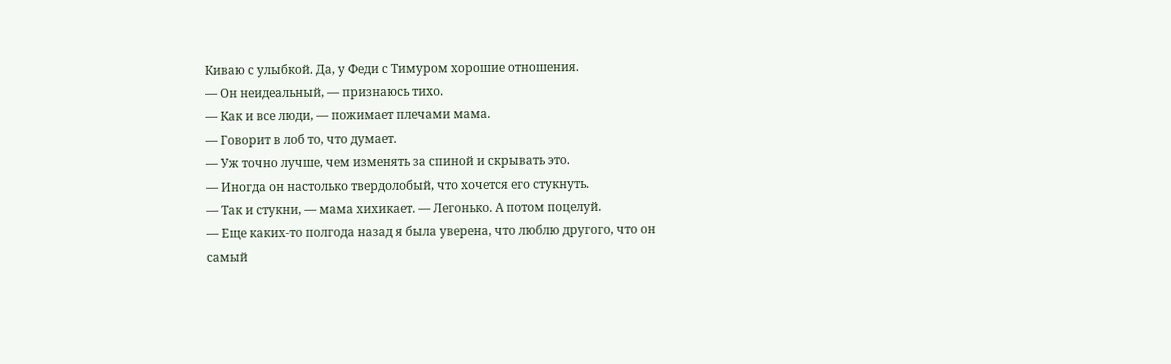Киваю с улыбкой. Да, у Феди с Тимуром хорошие отношения.
— Он неидеальный, — признаюсь тихо.
— Как и все люди, — пожимает плечами мама.
— Говорит в лоб то, что думает.
— Уж точно лучше, чем изменять за спиной и скрывать это.
— Иногда он настолько твердолобый, что хочется его стукнуть.
— Так и стукни, — мама хихикает. — Легонько. А потом поцелуй.
— Еще каких-то полгода назад я была уверена, что люблю другого, что он самый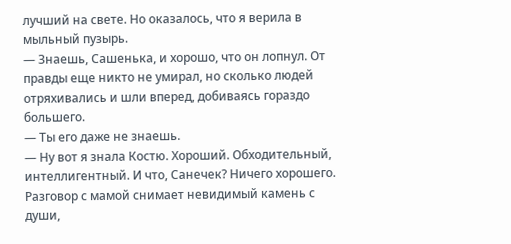лучший на свете. Но оказалось, что я верила в мыльный пузырь.
— Знаешь, Сашенька, и хорошо, что он лопнул. От правды еще никто не умирал, но сколько людей отряхивались и шли вперед, добиваясь гораздо большего.
— Ты его даже не знаешь.
— Ну вот я знала Костю. Хороший. Обходительный, интеллигентный. И что, Санечек? Ничего хорошего.
Разговор с мамой снимает невидимый камень с души,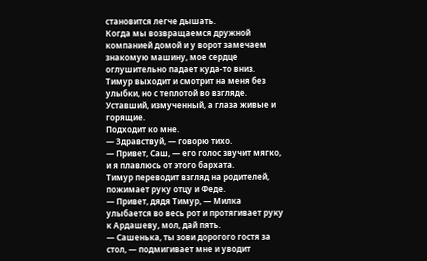становится легче дышать.
Когда мы возвращаемся дружной компанией домой и у ворот замечаем знакомую машину, мое сердце оглушительно падает куда-то вниз.
Тимур выходит и смотрит на меня без улыбки, но с теплотой во взгляде.
Уставший, измученный, а глаза живые и горящие.
Подходит ко мне.
— Здравствуй, — говорю тихо.
— Привет, Саш, — его голос звучит мягко, и я плавлюсь от этого бархата.
Тимур переводит взгляд на родителей, пожимает руку отцу и Феде.
— Привет, дядя Тимур, — Милка улыбается во весь рот и протягивает руку к Ардашеву, мол, дай пять.
— Сашенька, ты зови дорогого гостя за стол, — подмигивает мне и уводит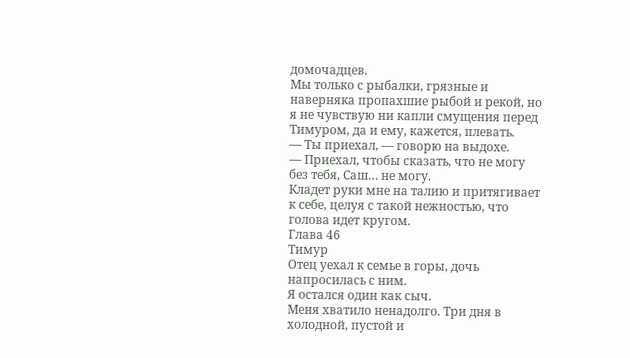домочадцев.
Мы только с рыбалки, грязные и наверняка пропахшие рыбой и рекой, но я не чувствую ни капли смущения перед Тимуром, да и ему, кажется, плевать.
— Ты приехал, — говорю на выдохе.
— Приехал, чтобы сказать, что не могу без тебя, Саш… не могу.
Кладет руки мне на талию и притягивает к себе, целуя с такой нежностью, что голова идет кругом.
Глава 46
Тимур
Отец уехал к семье в горы, дочь напросилась с ним.
Я остался один как сыч.
Меня хватило ненадолго. Три дня в холодной, пустой и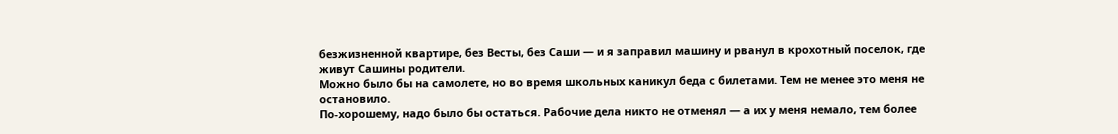безжизненной квартире, без Весты, без Саши — и я заправил машину и рванул в крохотный поселок, где живут Сашины родители.
Можно было бы на самолете, но во время школьных каникул беда с билетами. Тем не менее это меня не остановило.
По-хорошему, надо было бы остаться. Рабочие дела никто не отменял — а их у меня немало, тем более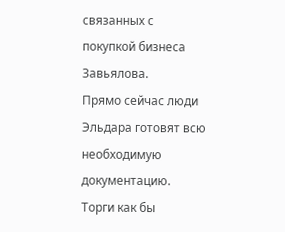связанных с покупкой бизнеса Завьялова.
Прямо сейчас люди Эльдара готовят всю необходимую документацию. Торги как бы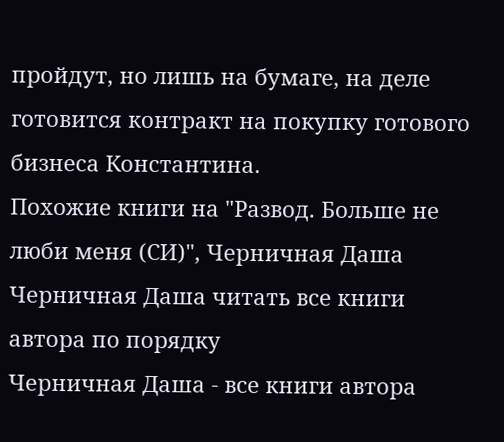пройдут, но лишь на бумаге, на деле готовится контракт на покупку готового бизнеса Константина.
Похожие книги на "Развод. Больше не люби меня (СИ)", Черничная Даша
Черничная Даша читать все книги автора по порядку
Черничная Даша - все книги автора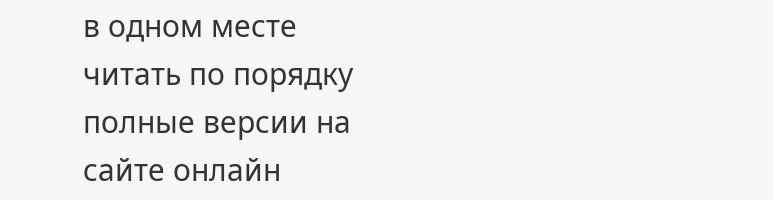в одном месте читать по порядку полные версии на сайте онлайн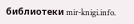библиотеки mir-knigi.info.